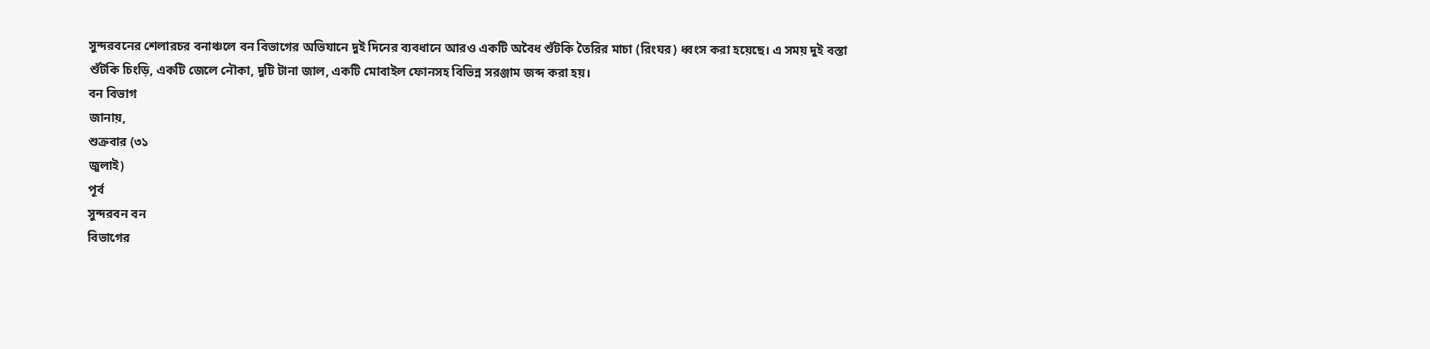সুন্দরবনের শেলারচর বনাঞ্চলে বন বিভাগের অভিযানে দুই দিনের ব্যবধানে আরও একটি অবৈধ শুঁটকি তৈরির মাচা (রিংঘর) ধ্বংস করা হয়েছে। এ সময় দুই বস্তা শুঁটকি চিংড়ি, একটি জেলে নৌকা, দুটি টানা জাল, একটি মোবাইল ফোনসহ বিভিন্ন সরঞ্জাম জব্দ করা হয়।
বন বিভাগ
জানায়,
শুক্রবার (৩১
জুলাই)
পূর্ব
সুন্দরবন বন
বিভাগের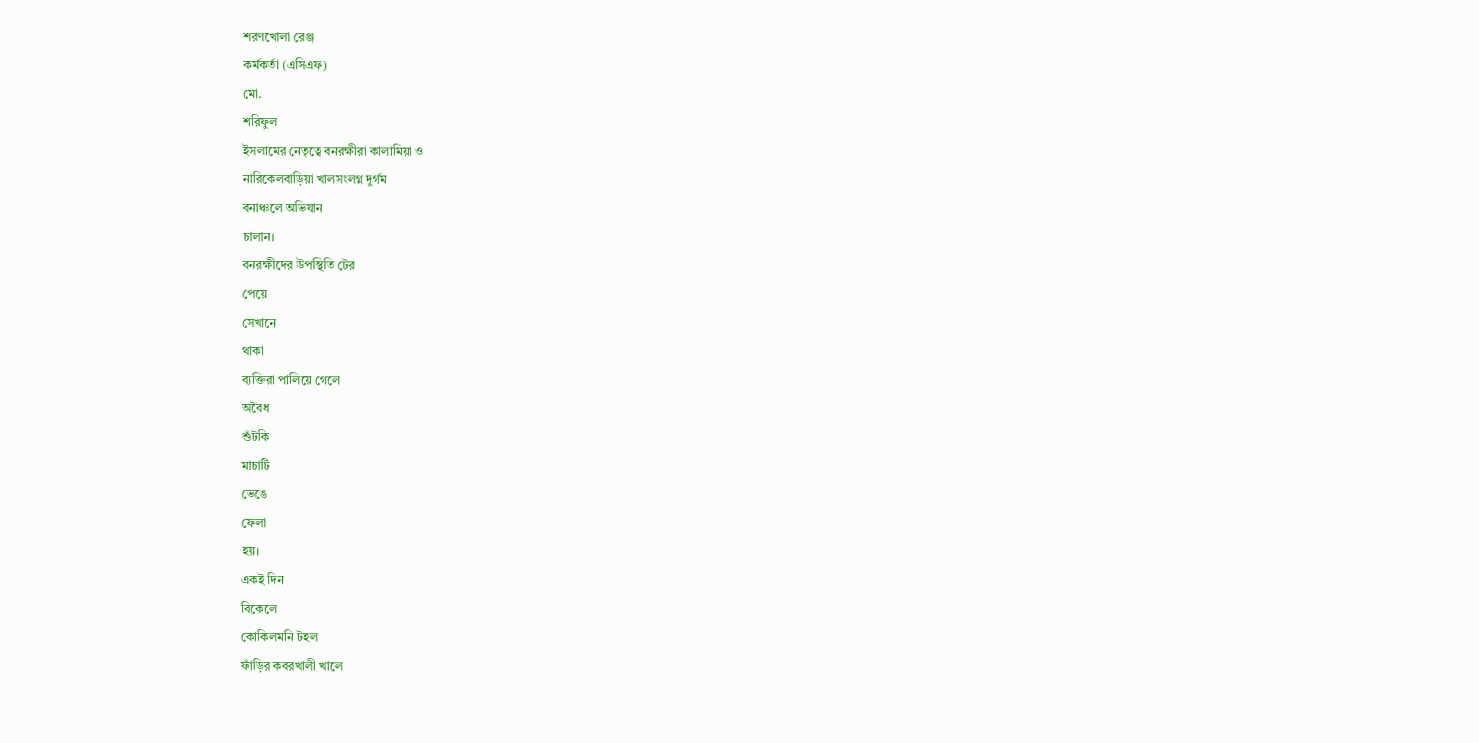শরণখোলা রেঞ্জ
কর্মকর্তা (এসিএফ)
মো.
শরিফুল
ইসলামের নেতৃত্বে বনরক্ষীরা কালামিয়া ও
নারিকেলবাড়িয়া খালসংলগ্ন দুর্গম
বনাঞ্চলে অভিযান
চালান।
বনরক্ষীদের উপস্থিতি টের
পেয়ে
সেখানে
থাকা
ব্যক্তিরা পালিয়ে গেলে
অবৈধ
শুঁটকি
মাচাটি
ভেঙে
ফেলা
হয়।
একই দিন
বিকেলে
কোকিলমনি টহল
ফাঁড়ির কবরখালী খালে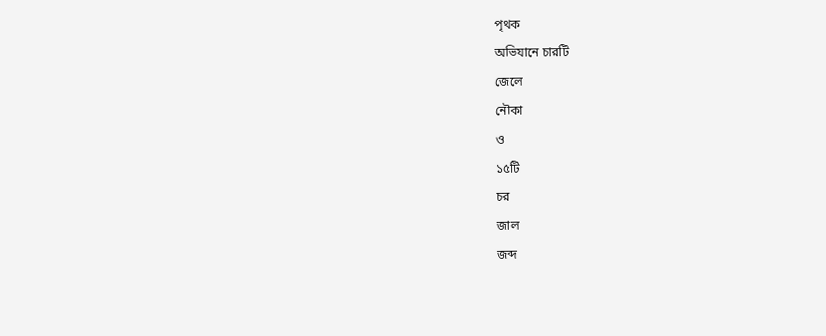পৃথক
অভিযানে চারটি
জেলে
নৌকা
ও
১৫টি
চর
জাল
জব্দ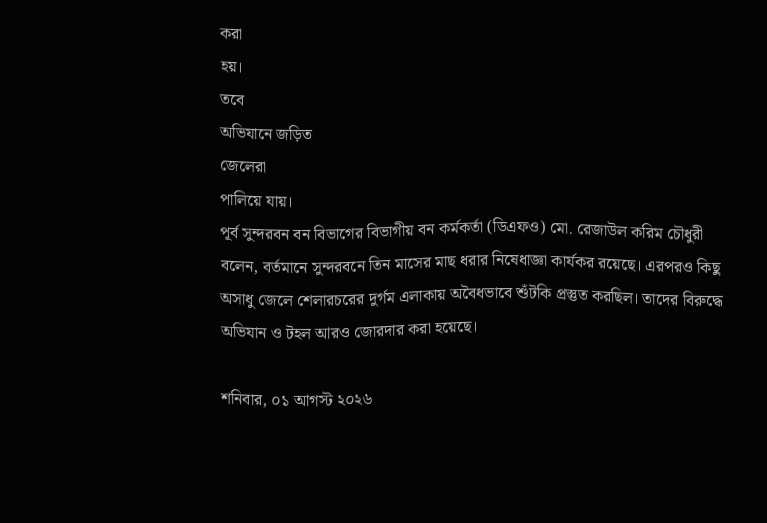করা
হয়।
তবে
অভিযানে জড়িত
জেলেরা
পালিয়ে যায়।
পূর্ব সুন্দরবন বন বিভাগের বিভাগীয় বন কর্মকর্তা (ডিএফও) মো. রেজাউল করিম চৌধুরী বলেন, বর্তমানে সুন্দরবনে তিন মাসের মাছ ধরার নিষেধাজ্ঞা কার্যকর রয়েছে। এরপরও কিছু অসাধু জেলে শেলারচরের দুর্গম এলাকায় অবৈধভাবে শুঁটকি প্রস্তুত করছিল। তাদের বিরুদ্ধে অভিযান ও টহল আরও জোরদার করা হয়েছে।

শনিবার, ০১ আগস্ট ২০২৬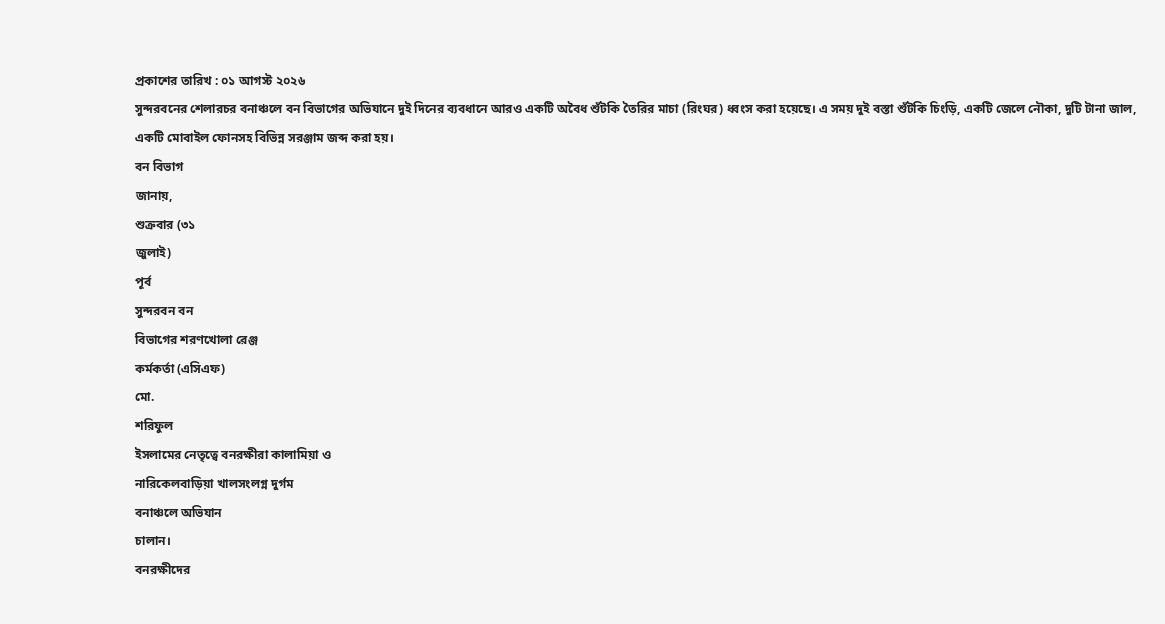প্রকাশের তারিখ : ০১ আগস্ট ২০২৬
সুন্দরবনের শেলারচর বনাঞ্চলে বন বিভাগের অভিযানে দুই দিনের ব্যবধানে আরও একটি অবৈধ শুঁটকি তৈরির মাচা (রিংঘর) ধ্বংস করা হয়েছে। এ সময় দুই বস্তা শুঁটকি চিংড়ি, একটি জেলে নৌকা, দুটি টানা জাল, একটি মোবাইল ফোনসহ বিভিন্ন সরঞ্জাম জব্দ করা হয়।
বন বিভাগ
জানায়,
শুক্রবার (৩১
জুলাই)
পূর্ব
সুন্দরবন বন
বিভাগের শরণখোলা রেঞ্জ
কর্মকর্তা (এসিএফ)
মো.
শরিফুল
ইসলামের নেতৃত্বে বনরক্ষীরা কালামিয়া ও
নারিকেলবাড়িয়া খালসংলগ্ন দুর্গম
বনাঞ্চলে অভিযান
চালান।
বনরক্ষীদের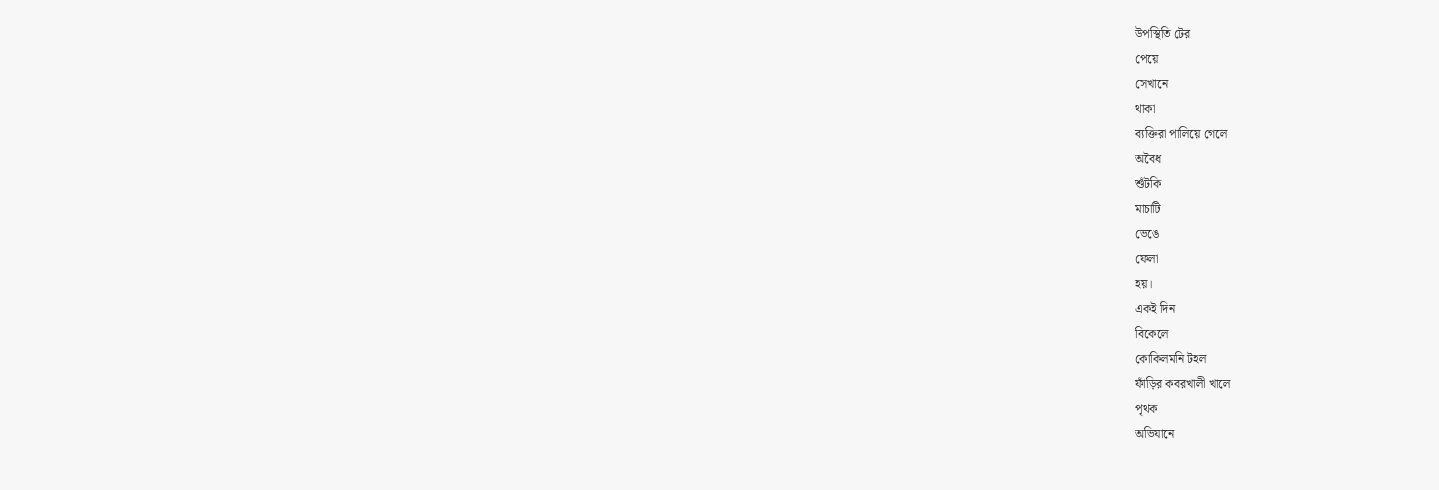উপস্থিতি টের
পেয়ে
সেখানে
থাকা
ব্যক্তিরা পালিয়ে গেলে
অবৈধ
শুঁটকি
মাচাটি
ভেঙে
ফেলা
হয়।
একই দিন
বিকেলে
কোকিলমনি টহল
ফাঁড়ির কবরখালী খালে
পৃথক
অভিযানে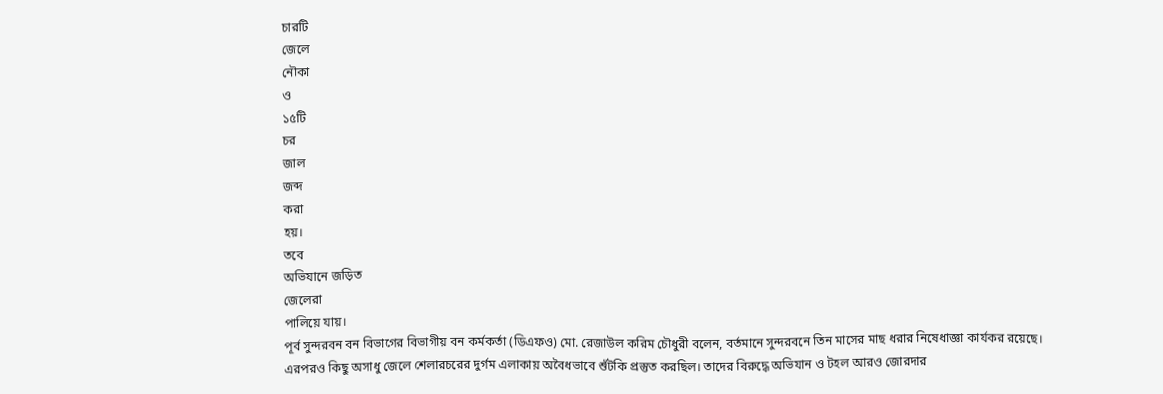চারটি
জেলে
নৌকা
ও
১৫টি
চর
জাল
জব্দ
করা
হয়।
তবে
অভিযানে জড়িত
জেলেরা
পালিয়ে যায়।
পূর্ব সুন্দরবন বন বিভাগের বিভাগীয় বন কর্মকর্তা (ডিএফও) মো. রেজাউল করিম চৌধুরী বলেন, বর্তমানে সুন্দরবনে তিন মাসের মাছ ধরার নিষেধাজ্ঞা কার্যকর রয়েছে। এরপরও কিছু অসাধু জেলে শেলারচরের দুর্গম এলাকায় অবৈধভাবে শুঁটকি প্রস্তুত করছিল। তাদের বিরুদ্ধে অভিযান ও টহল আরও জোরদার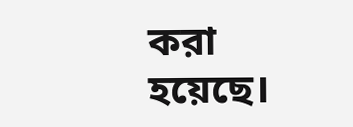করা হয়েছে।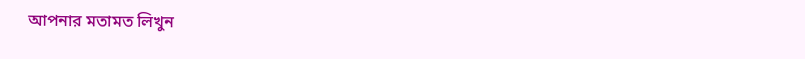আপনার মতামত লিখুন